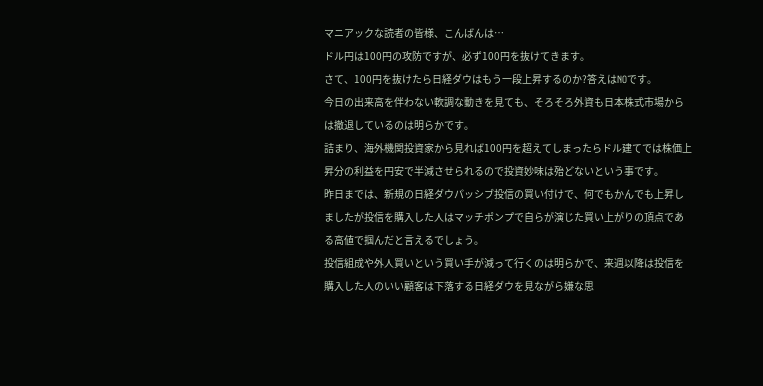マニアックな読者の皆様、こんばんは…
ドル円は100円の攻防ですが、必ず100円を抜けてきます。
さて、100円を抜けたら日経ダウはもう一段上昇するのか?答えはNOです。
今日の出来高を伴わない軟調な動きを見ても、そろそろ外資も日本株式市場からは撤退しているのは明らかです。
詰まり、海外機関投資家から見れば100円を超えてしまったらドル建てでは株価上昇分の利益を円安で半減させられるので投資妙味は殆どないという事です。
昨日までは、新規の日経ダウパッシブ投信の買い付けで、何でもかんでも上昇しましたが投信を購入した人はマッチポンプで自らが演じた買い上がりの頂点である高値で掴んだと言えるでしょう。
投信組成や外人買いという買い手が減って行くのは明らかで、来週以降は投信を購入した人のいい顧客は下落する日経ダウを見ながら嫌な思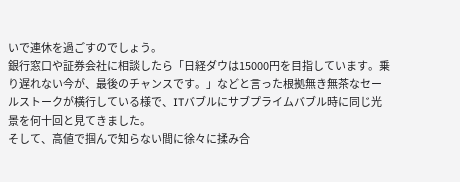いで連休を過ごすのでしょう。
銀行窓口や証券会社に相談したら「日経ダウは15000円を目指しています。乗り遅れない今が、最後のチャンスです。」などと言った根拠無き無茶なセールストークが横行している様で、ITバブルにサブプライムバブル時に同じ光景を何十回と見てきました。
そして、高値で掴んで知らない間に徐々に揉み合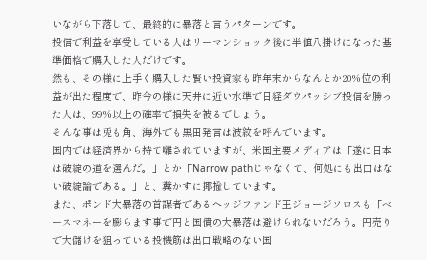いながら下落して、最終的に暴落と言うパターンです。
投信で利益を享受している人はリーマンショック後に半値八掛けになった基準価格で購入した人だけです。
然も、その様に上手く購入した賢い投資家も昨年末からなんとか20%位の利益が出た程度で、昨今の様に天井に近い水準で日経ダウパッシブ投信を勝った人は、99%以上の確率で損失を被るでしょう。
そんな事は兎も角、海外でも黒田発言は波紋を呼んでいます。
国内では経済界から持て囃されていますが、米国主要メディアは「遂に日本は破綻の道を選んだ。」とか「Narrow pathじゃなくて、何処にも出口はない破綻論である。」と、糞かすに揶揄しています。
また、ポンド大暴落の首謀者であるヘッジファンド王ジョージソロスも「ベースマネーを膨らます事で円と国債の大暴落は避けられないだろう。円売りで大儲けを狙っている投機筋は出口戦略のない国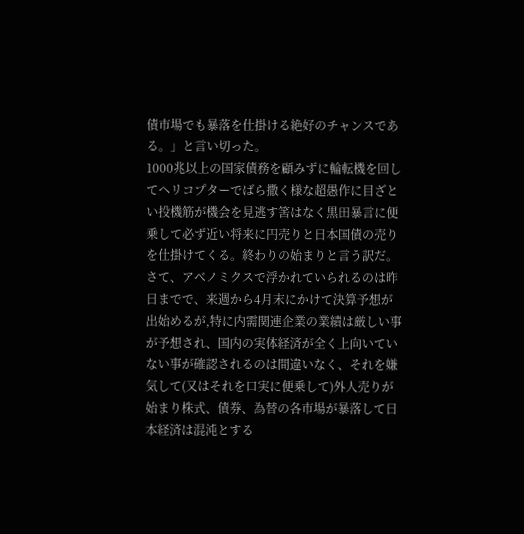債市場でも暴落を仕掛ける絶好のチャンスである。」と言い切った。
1000兆以上の国家債務を顧みずに輪転機を回してヘリコプターでばら撒く様な超愚作に目ざとい投機筋が機会を見逃す筈はなく黒田暴言に便乗して必ず近い将来に円売りと日本国債の売りを仕掛けてくる。終わりの始まりと言う訳だ。
さて、アベノミクスで浮かれていられるのは昨日までで、来週から4月末にかけて決算予想が出始めるが,特に内需関連企業の業績は厳しい事が予想され、国内の実体経済が全く上向いていない事が確認されるのは間違いなく、それを嫌気して(又はそれを口実に便乗して)外人売りが始まり株式、債券、為替の各市場が暴落して日本経済は混沌とする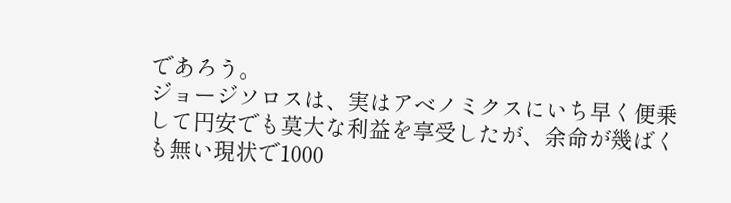であろう。
ジョージソロスは、実はアベノミクスにいち早く便乗して円安でも莫大な利益を享受したが、余命が幾ばくも無い現状で1000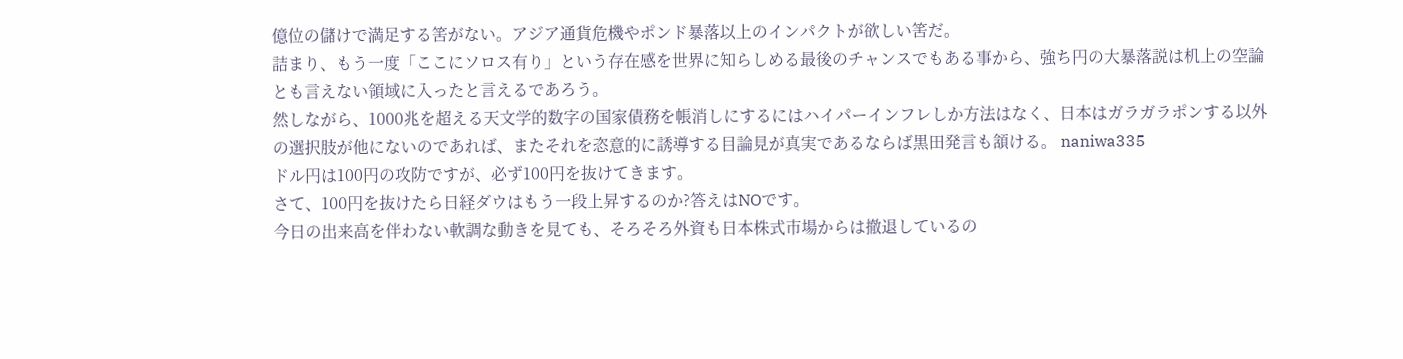億位の儲けで満足する筈がない。アジア通貨危機やポンド暴落以上のインパクトが欲しい筈だ。
詰まり、もう一度「ここにソロス有り」という存在感を世界に知らしめる最後のチャンスでもある事から、強ち円の大暴落説は机上の空論とも言えない領域に入ったと言えるであろう。
然しながら、1000兆を超える天文学的数字の国家債務を帳消しにするにはハイパーインフレしか方法はなく、日本はガラガラポンする以外の選択肢が他にないのであれば、またそれを恣意的に誘導する目論見が真実であるならば黒田発言も頷ける。 naniwa335
ドル円は100円の攻防ですが、必ず100円を抜けてきます。
さて、100円を抜けたら日経ダウはもう一段上昇するのか?答えはNOです。
今日の出来高を伴わない軟調な動きを見ても、そろそろ外資も日本株式市場からは撤退しているの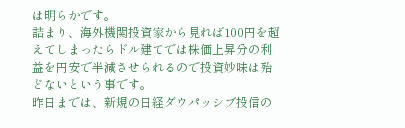は明らかです。
詰まり、海外機関投資家から見れば100円を超えてしまったらドル建てでは株価上昇分の利益を円安で半減させられるので投資妙味は殆どないという事です。
昨日までは、新規の日経ダウパッシブ投信の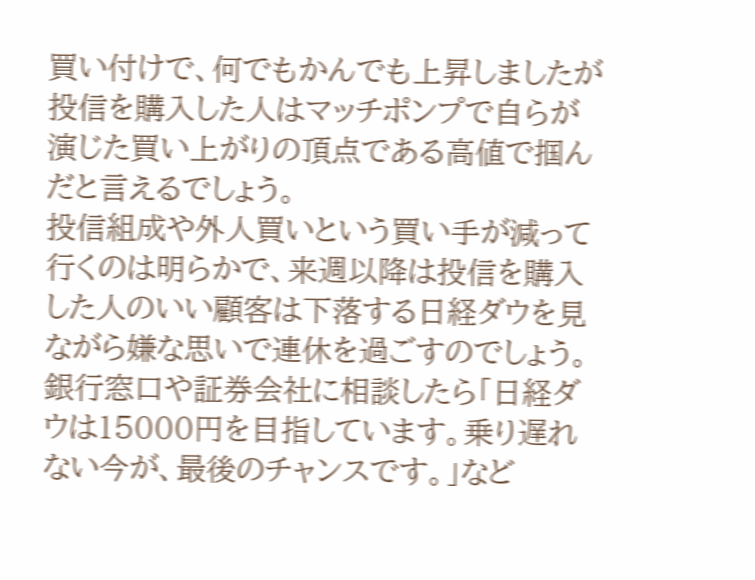買い付けで、何でもかんでも上昇しましたが投信を購入した人はマッチポンプで自らが演じた買い上がりの頂点である高値で掴んだと言えるでしょう。
投信組成や外人買いという買い手が減って行くのは明らかで、来週以降は投信を購入した人のいい顧客は下落する日経ダウを見ながら嫌な思いで連休を過ごすのでしょう。
銀行窓口や証券会社に相談したら「日経ダウは15000円を目指しています。乗り遅れない今が、最後のチャンスです。」など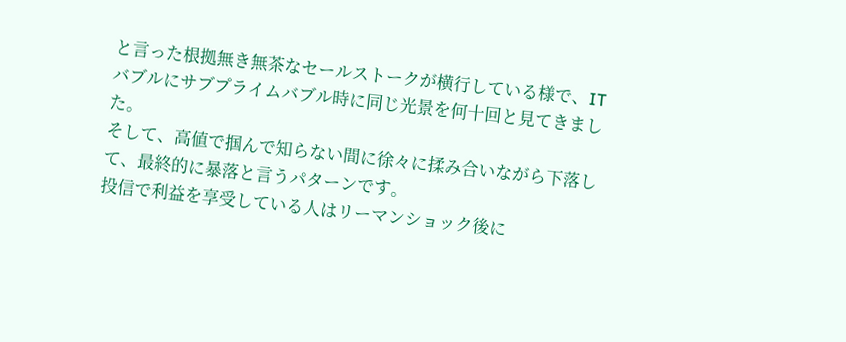と言った根拠無き無茶なセールストークが横行している様で、ITバブルにサブプライムバブル時に同じ光景を何十回と見てきました。
そして、高値で掴んで知らない間に徐々に揉み合いながら下落して、最終的に暴落と言うパターンです。
投信で利益を享受している人はリーマンショック後に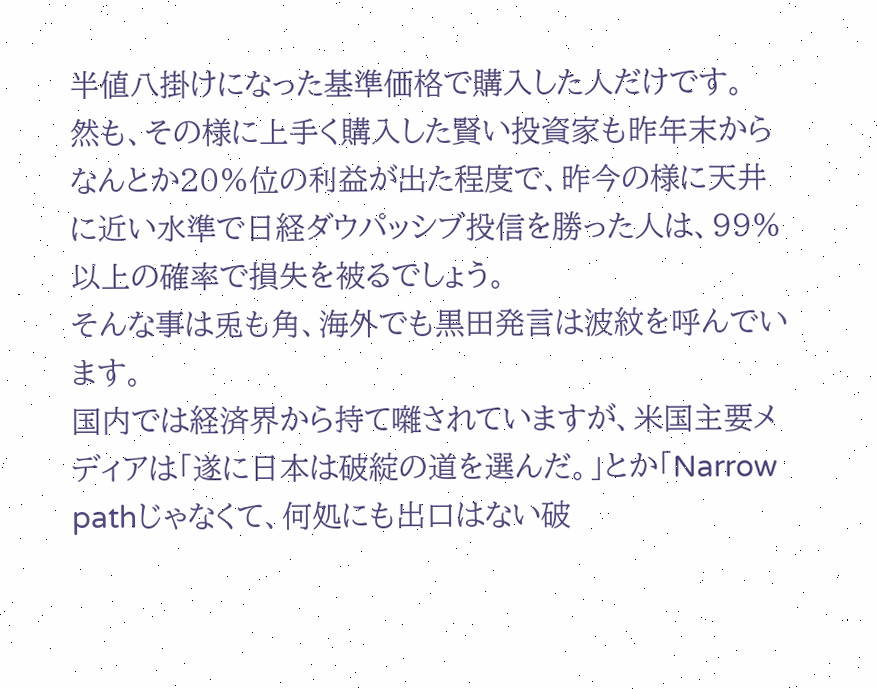半値八掛けになった基準価格で購入した人だけです。
然も、その様に上手く購入した賢い投資家も昨年末からなんとか20%位の利益が出た程度で、昨今の様に天井に近い水準で日経ダウパッシブ投信を勝った人は、99%以上の確率で損失を被るでしょう。
そんな事は兎も角、海外でも黒田発言は波紋を呼んでいます。
国内では経済界から持て囃されていますが、米国主要メディアは「遂に日本は破綻の道を選んだ。」とか「Narrow pathじゃなくて、何処にも出口はない破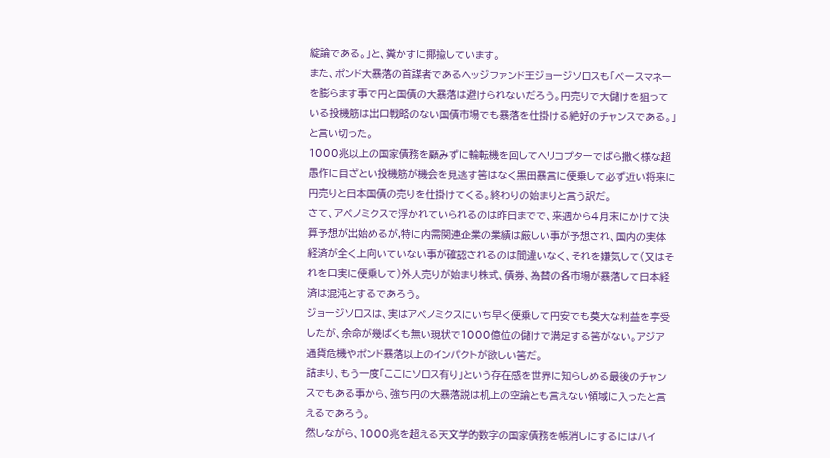綻論である。」と、糞かすに揶揄しています。
また、ポンド大暴落の首謀者であるヘッジファンド王ジョージソロスも「ベースマネーを膨らます事で円と国債の大暴落は避けられないだろう。円売りで大儲けを狙っている投機筋は出口戦略のない国債市場でも暴落を仕掛ける絶好のチャンスである。」と言い切った。
1000兆以上の国家債務を顧みずに輪転機を回してヘリコプターでばら撒く様な超愚作に目ざとい投機筋が機会を見逃す筈はなく黒田暴言に便乗して必ず近い将来に円売りと日本国債の売りを仕掛けてくる。終わりの始まりと言う訳だ。
さて、アベノミクスで浮かれていられるのは昨日までで、来週から4月末にかけて決算予想が出始めるが,特に内需関連企業の業績は厳しい事が予想され、国内の実体経済が全く上向いていない事が確認されるのは間違いなく、それを嫌気して(又はそれを口実に便乗して)外人売りが始まり株式、債券、為替の各市場が暴落して日本経済は混沌とするであろう。
ジョージソロスは、実はアベノミクスにいち早く便乗して円安でも莫大な利益を享受したが、余命が幾ばくも無い現状で1000億位の儲けで満足する筈がない。アジア通貨危機やポンド暴落以上のインパクトが欲しい筈だ。
詰まり、もう一度「ここにソロス有り」という存在感を世界に知らしめる最後のチャンスでもある事から、強ち円の大暴落説は机上の空論とも言えない領域に入ったと言えるであろう。
然しながら、1000兆を超える天文学的数字の国家債務を帳消しにするにはハイ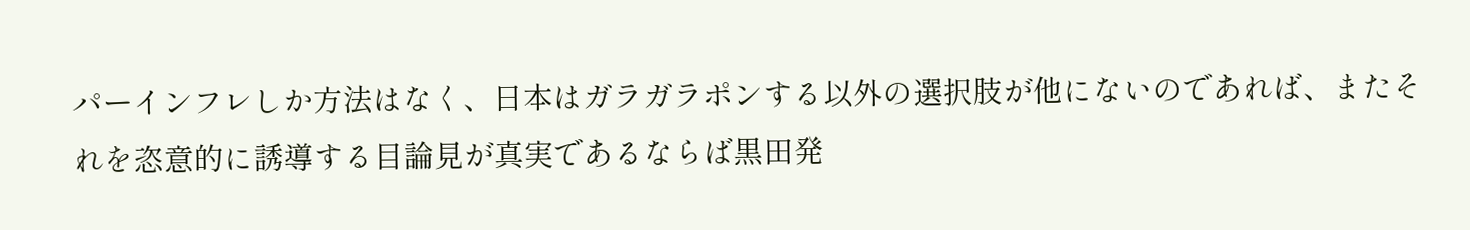パーインフレしか方法はなく、日本はガラガラポンする以外の選択肢が他にないのであれば、またそれを恣意的に誘導する目論見が真実であるならば黒田発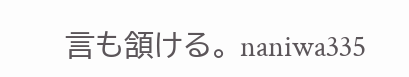言も頷ける。 naniwa335